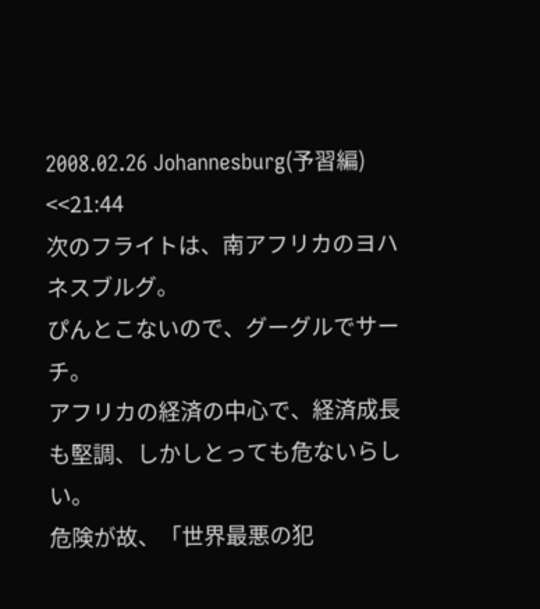2008.02.26 Johannesburg(予習編) <<21:44
次のフライトは、南アフリカのヨハネスブルグ。
ぴんとこないので、グーグルでサーチ。
アフリカの経済の中心で、経済成長も堅調、しかしとっても危ないらしい。
危険が故、「世界最悪の犯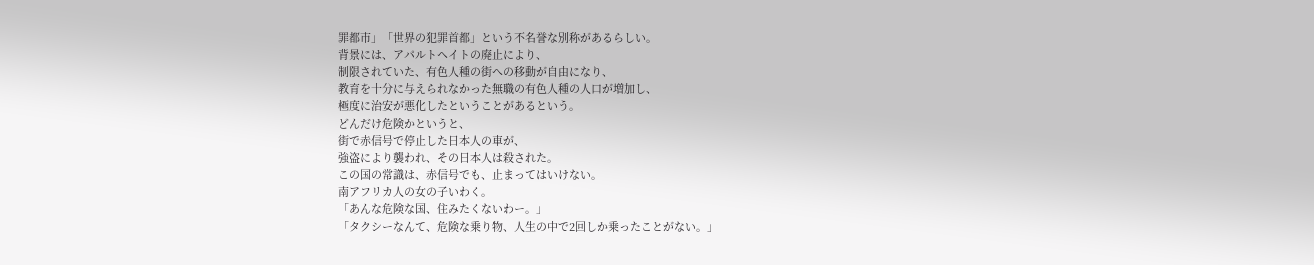罪都市」「世界の犯罪首都」という不名誉な別称があるらしい。
背景には、アパルトヘイトの廃止により、
制限されていた、有色人種の街への移動が自由になり、
教育を十分に与えられなかった無職の有色人種の人口が増加し、
極度に治安が悪化したということがあるという。
どんだけ危険かというと、
街で赤信号で停止した日本人の車が、
強盗により襲われ、その日本人は殺された。
この国の常識は、赤信号でも、止まってはいけない。
南アフリカ人の女の子いわく。
「あんな危険な国、住みたくないわー。」
「タクシーなんて、危険な乗り物、人生の中で2回しか乗ったことがない。」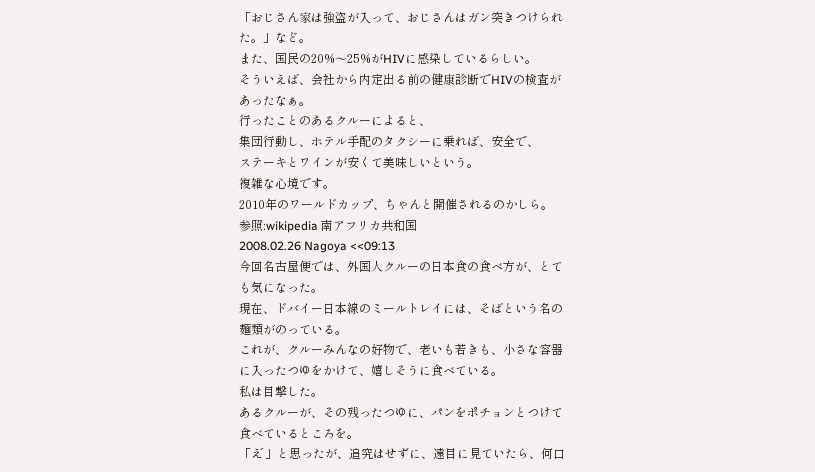「おじさん家は強盗が入って、おじさんはガン突きつけられた。」など。
また、国民の20%〜25%がHIVに感染しているらしい。
そういえば、会社から内定出る前の健康診断でHIVの検査があったなぁ。
行ったことのあるクルーによると、
集団行動し、ホテル手配のタクシーに乗れば、安全で、
ステーキとワインが安くて美味しいという。
複雑な心境です。
2010年のワールドカップ、ちゃんと開催されるのかしら。
参照:wikipedia 南アフリカ共和国
2008.02.26 Nagoya <<09:13
今回名古屋便では、外国人クルーの日本食の食べ方が、とても気になった。
現在、ドバイー日本線のミールトレイには、そばという名の麺類がのっている。
これが、クルーみんなの好物で、老いも若きも、小さな容器に入ったつゆをかけて、嬉しそうに食べている。
私は目撃した。
あるクルーが、その残ったつゆに、パンをポチョンとつけて食べているところを。
「え゛」と思ったが、追究はせずに、遠目に見ていたら、何口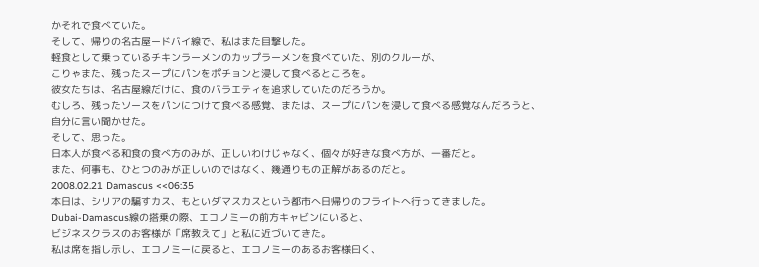かそれで食べていた。
そして、帰りの名古屋ードバイ線で、私はまた目撃した。
軽食として乗っているチキンラーメンのカップラーメンを食べていた、別のクルーが、
こりゃまた、残ったスープにパンをポチョンと浸して食べるところを。
彼女たちは、名古屋線だけに、食のバラエティを追求していたのだろうか。
むしろ、残ったソースをパンにつけて食べる感覚、または、スープにパンを浸して食べる感覚なんだろうと、
自分に言い聞かせた。
そして、思った。
日本人が食べる和食の食べ方のみが、正しいわけじゃなく、個々が好きな食べ方が、一番だと。
また、何事も、ひとつのみが正しいのではなく、幾通りもの正解があるのだと。
2008.02.21 Damascus <<06:35
本日は、シリアの騙すカス、もといダマスカスという都市へ日帰りのフライトへ行ってきました。
Dubai-Damascus線の搭乗の際、エコノミーの前方キャビンにいると、
ビジネスクラスのお客様が「席教えて」と私に近づいてきた。
私は席を指し示し、エコノミーに戻ると、エコノミーのあるお客様曰く、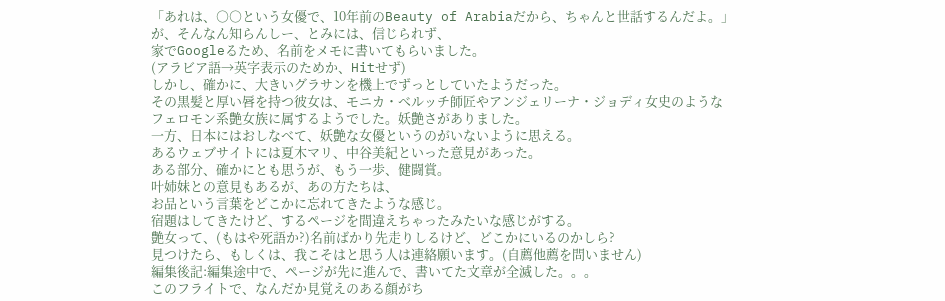「あれは、○○という女優で、10年前のBeauty of Arabiaだから、ちゃんと世話するんだよ。」
が、そんなん知らんしー、とみには、信じられず、
家でGoogleるため、名前をメモに書いてもらいました。
(アラビア語→英字表示のためか、Hitせず)
しかし、確かに、大きいグラサンを機上でずっとしていたようだった。
その黒髪と厚い唇を持つ彼女は、モニカ・べルッチ師匠やアンジェリーナ・ジョディ女史のような
フェロモン系艶女族に属するようでした。妖艶さがありました。
一方、日本にはおしなべて、妖艶な女優というのがいないように思える。
あるウェブサイトには夏木マリ、中谷美紀といった意見があった。
ある部分、確かにとも思うが、もう一歩、健闘賞。
叶姉妹との意見もあるが、あの方たちは、
お品という言葉をどこかに忘れてきたような感じ。
宿題はしてきたけど、するページを間違えちゃったみたいな感じがする。
艶女って、(もはや死語か?)名前ばかり先走りしるけど、どこかにいるのかしら?
見つけたら、もしくは、我こそはと思う人は連絡願います。(自薦他薦を問いません)
編集後記:編集途中で、ページが先に進んで、書いてた文章が全滅した。。。
このフライトで、なんだか見覚えのある顔がち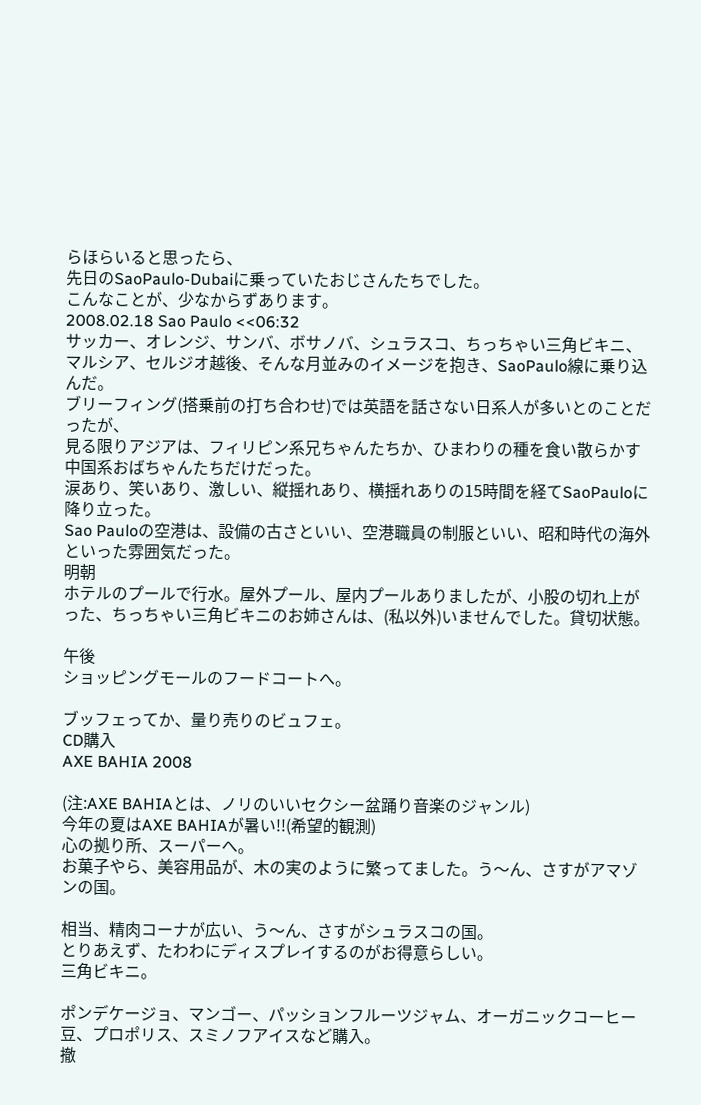らほらいると思ったら、
先日のSaoPaulo-Dubaiに乗っていたおじさんたちでした。
こんなことが、少なからずあります。
2008.02.18 Sao Paulo <<06:32
サッカー、オレンジ、サンバ、ボサノバ、シュラスコ、ちっちゃい三角ビキニ、マルシア、セルジオ越後、そんな月並みのイメージを抱き、SaoPaulo線に乗り込んだ。
ブリーフィング(搭乗前の打ち合わせ)では英語を話さない日系人が多いとのことだったが、
見る限りアジアは、フィリピン系兄ちゃんたちか、ひまわりの種を食い散らかす中国系おばちゃんたちだけだった。
涙あり、笑いあり、激しい、縦揺れあり、横揺れありの15時間を経てSaoPauloに降り立った。
Sao Pauloの空港は、設備の古さといい、空港職員の制服といい、昭和時代の海外といった雰囲気だった。
明朝
ホテルのプールで行水。屋外プール、屋内プールありましたが、小股の切れ上がった、ちっちゃい三角ビキニのお姉さんは、(私以外)いませんでした。貸切状態。

午後
ショッピングモールのフードコートへ。

ブッフェってか、量り売りのビュフェ。
CD購入
AXE BAHIA 2008

(注:AXE BAHIAとは、ノリのいいセクシー盆踊り音楽のジャンル)
今年の夏はAXE BAHIAが暑い!!(希望的観測)
心の拠り所、スーパーへ。
お菓子やら、美容用品が、木の実のように繁ってました。う〜ん、さすがアマゾンの国。

相当、精肉コーナが広い、う〜ん、さすがシュラスコの国。
とりあえず、たわわにディスプレイするのがお得意らしい。
三角ビキニ。

ポンデケージョ、マンゴー、パッションフルーツジャム、オーガニックコーヒー豆、プロポリス、スミノフアイスなど購入。
撤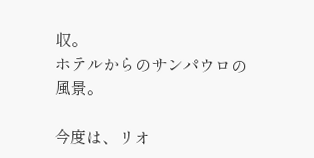収。
ホテルからのサンパウロの風景。

今度は、リオ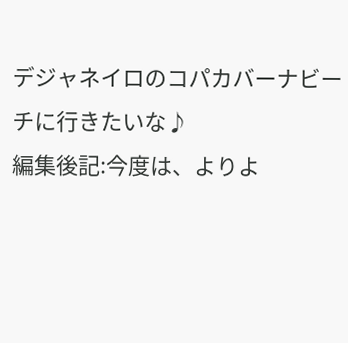デジャネイロのコパカバーナビーチに行きたいな♪
編集後記:今度は、よりよ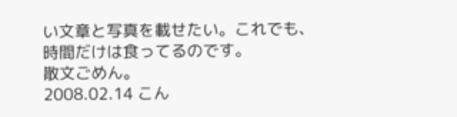い文章と写真を載せたい。これでも、時間だけは食ってるのです。
散文ごめん。
2008.02.14 こん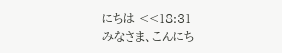にちは <<18:31
みなさま、こんにち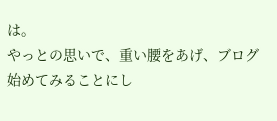は。
やっとの思いで、重い腰をあげ、ブログ始めてみることにし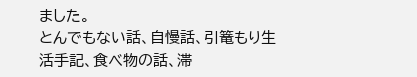ました。
とんでもない話、自慢話、引篭もり生活手記、食べ物の話、滞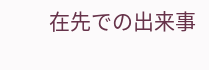在先での出来事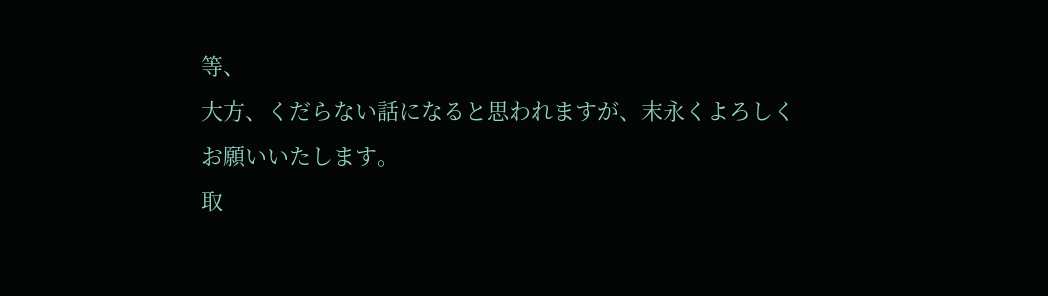等、
大方、くだらない話になると思われますが、末永くよろしくお願いいたします。
取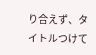り合えず、タイトルつけて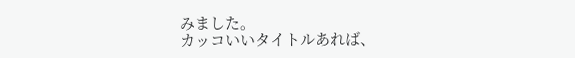みました。
カッコいいタイトルあれば、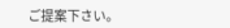ご提案下さい。